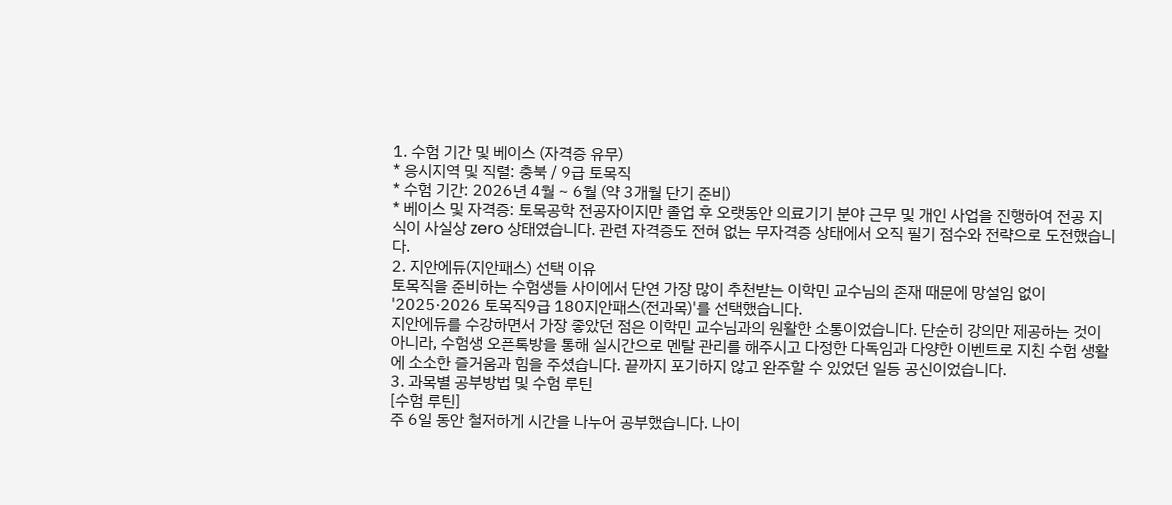1. 수험 기간 및 베이스 (자격증 유무)
* 응시지역 및 직렬: 충북 / 9급 토목직
* 수험 기간: 2026년 4월 ~ 6월 (약 3개월 단기 준비)
* 베이스 및 자격증: 토목공학 전공자이지만 졸업 후 오랫동안 의료기기 분야 근무 및 개인 사업을 진행하여 전공 지식이 사실상 zero 상태였습니다. 관련 자격증도 전혀 없는 무자격증 상태에서 오직 필기 점수와 전략으로 도전했습니다.
2. 지안에듀(지안패스) 선택 이유
토목직을 준비하는 수험생들 사이에서 단연 가장 많이 추천받는 이학민 교수님의 존재 때문에 망설임 없이 '2025·2026 토목직9급 180지안패스(전과목)'를 선택했습니다.
지안에듀를 수강하면서 가장 좋았던 점은 이학민 교수님과의 원활한 소통이었습니다. 단순히 강의만 제공하는 것이 아니라, 수험생 오픈톡방을 통해 실시간으로 멘탈 관리를 해주시고 다정한 다독임과 다양한 이벤트로 지친 수험 생활에 소소한 즐거움과 힘을 주셨습니다. 끝까지 포기하지 않고 완주할 수 있었던 일등 공신이었습니다.
3. 과목별 공부방법 및 수험 루틴
[수험 루틴]
주 6일 동안 철저하게 시간을 나누어 공부했습니다. 나이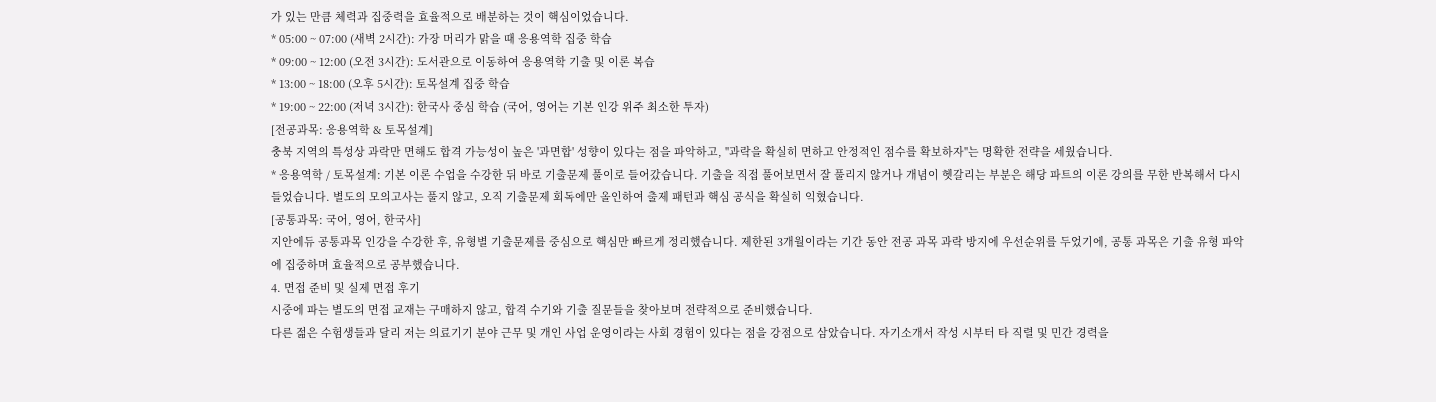가 있는 만큼 체력과 집중력을 효율적으로 배분하는 것이 핵심이었습니다.
* 05:00 ~ 07:00 (새벽 2시간): 가장 머리가 맑을 때 응용역학 집중 학습
* 09:00 ~ 12:00 (오전 3시간): 도서관으로 이동하여 응용역학 기출 및 이론 복습
* 13:00 ~ 18:00 (오후 5시간): 토목설계 집중 학습
* 19:00 ~ 22:00 (저녁 3시간): 한국사 중심 학습 (국어, 영어는 기본 인강 위주 최소한 투자)
[전공과목: 응용역학 & 토목설계]
충북 지역의 특성상 과락만 면해도 합격 가능성이 높은 '과면합' 성향이 있다는 점을 파악하고, "과락을 확실히 면하고 안정적인 점수를 확보하자"는 명확한 전략을 세웠습니다.
* 응용역학 / 토목설계: 기본 이론 수업을 수강한 뒤 바로 기출문제 풀이로 들어갔습니다. 기출을 직접 풀어보면서 잘 풀리지 않거나 개념이 헷갈리는 부분은 해당 파트의 이론 강의를 무한 반복해서 다시 들었습니다. 별도의 모의고사는 풀지 않고, 오직 기출문제 회독에만 올인하여 출제 패턴과 핵심 공식을 확실히 익혔습니다.
[공통과목: 국어, 영어, 한국사]
지안에듀 공통과목 인강을 수강한 후, 유형별 기출문제를 중심으로 핵심만 빠르게 정리했습니다. 제한된 3개월이라는 기간 동안 전공 과목 과락 방지에 우선순위를 두었기에, 공통 과목은 기출 유형 파악에 집중하며 효율적으로 공부했습니다.
4. 면접 준비 및 실제 면접 후기
시중에 파는 별도의 면접 교재는 구매하지 않고, 합격 수기와 기출 질문들을 찾아보며 전략적으로 준비했습니다.
다른 젊은 수험생들과 달리 저는 의료기기 분야 근무 및 개인 사업 운영이라는 사회 경험이 있다는 점을 강점으로 삼았습니다. 자기소개서 작성 시부터 타 직렬 및 민간 경력을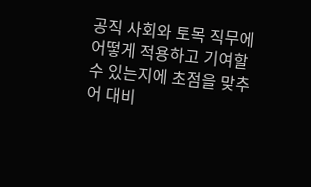공직 사회와 토목 직무에 어떻게 적용하고 기여할 수 있는지에 초점을 맞추어 대비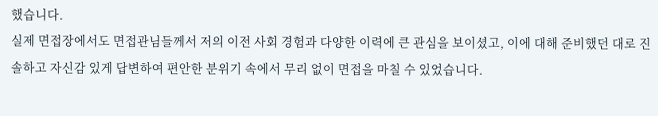했습니다.
실제 면접장에서도 면접관님들께서 저의 이전 사회 경험과 다양한 이력에 큰 관심을 보이셨고, 이에 대해 준비했던 대로 진솔하고 자신감 있게 답변하여 편안한 분위기 속에서 무리 없이 면접을 마칠 수 있었습니다.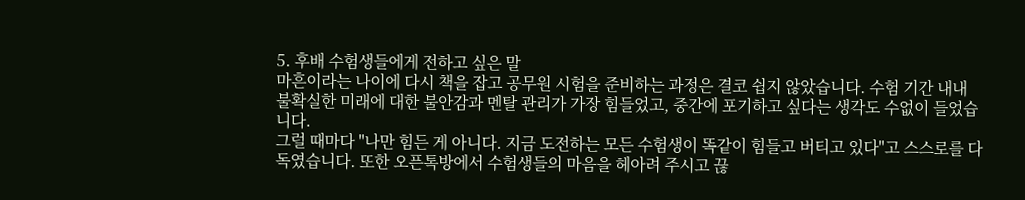5. 후배 수험생들에게 전하고 싶은 말
마흔이라는 나이에 다시 책을 잡고 공무원 시험을 준비하는 과정은 결코 쉽지 않았습니다. 수험 기간 내내 불확실한 미래에 대한 불안감과 멘탈 관리가 가장 힘들었고, 중간에 포기하고 싶다는 생각도 수없이 들었습니다.
그럴 때마다 "나만 힘든 게 아니다. 지금 도전하는 모든 수험생이 똑같이 힘들고 버티고 있다"고 스스로를 다독였습니다. 또한 오픈톡방에서 수험생들의 마음을 헤아려 주시고 끊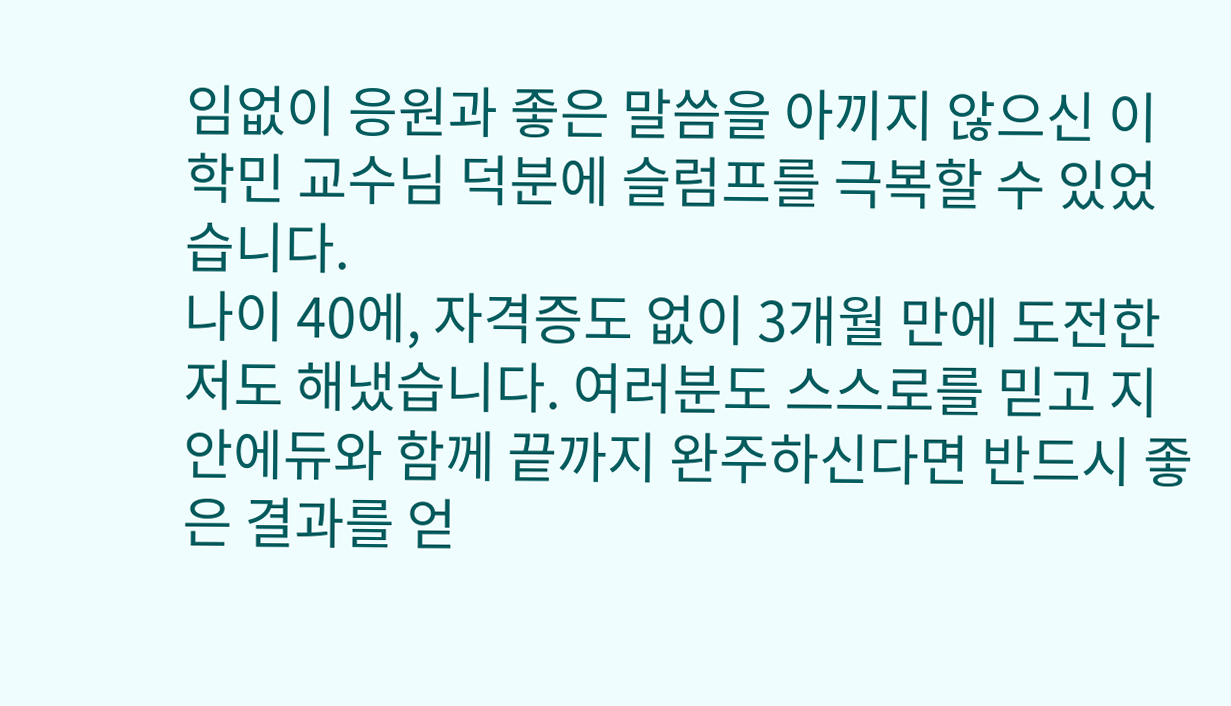임없이 응원과 좋은 말씀을 아끼지 않으신 이학민 교수님 덕분에 슬럼프를 극복할 수 있었습니다.
나이 40에, 자격증도 없이 3개월 만에 도전한 저도 해냈습니다. 여러분도 스스로를 믿고 지안에듀와 함께 끝까지 완주하신다면 반드시 좋은 결과를 얻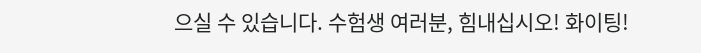으실 수 있습니다. 수험생 여러분, 힘내십시오! 화이팅!